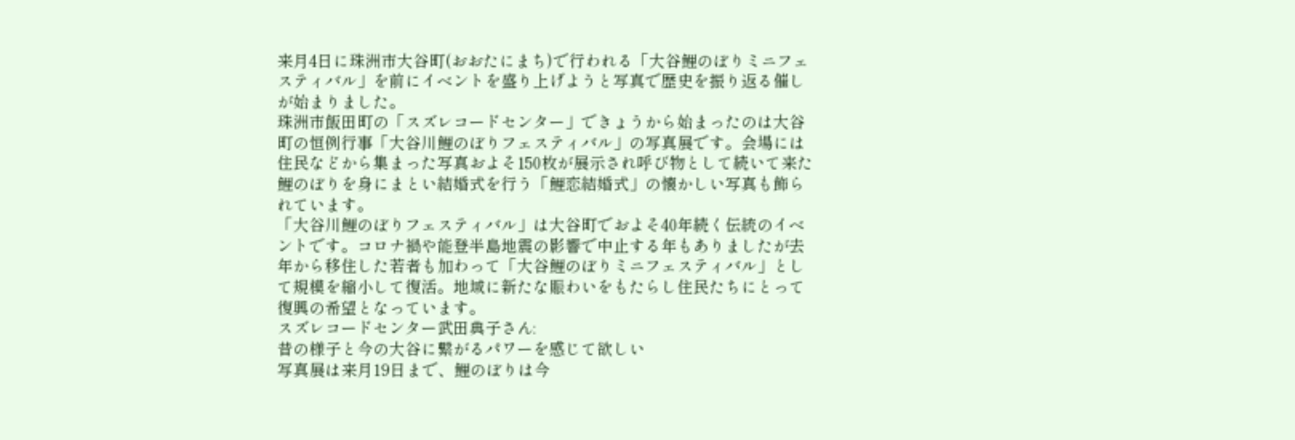来月4日に珠洲市大谷町(おおたにまち)で行われる「大谷鯉のぼりミニフェスティバル」を前にイベントを盛り上げようと写真で歴史を振り返る催しが始まりました。
珠洲市飯田町の「スズレコードセンター」できょうから始まったのは大谷町の恒例行事「大谷川鯉のぼりフェスティバル」の写真展です。会場には住民などから集まった写真およそ150枚が展示され呼び物として続いて来た鯉のぼりを身にまとい結婚式を行う「鯉恋結婚式」の懐かしい写真も飾られています。
「大谷川鯉のぼりフェスティバル」は大谷町でおよそ40年続く伝統のイベントです。コロナ禍や能登半島地震の影響で中止する年もありましたが去年から移住した若者も加わって「大谷鯉のぼりミニフェスティバル」として規模を縮小して復活。地域に新たな賑わいをもたらし住民たちにとって復興の希望となっています。
スズレコードセンター武田典子さん:
昔の様子と今の大谷に繋がるパワーを感じて欲しい
写真展は来月19日まで、鯉のぼりは今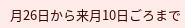月26日から来月10日ごろまで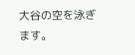大谷の空を泳ぎます。